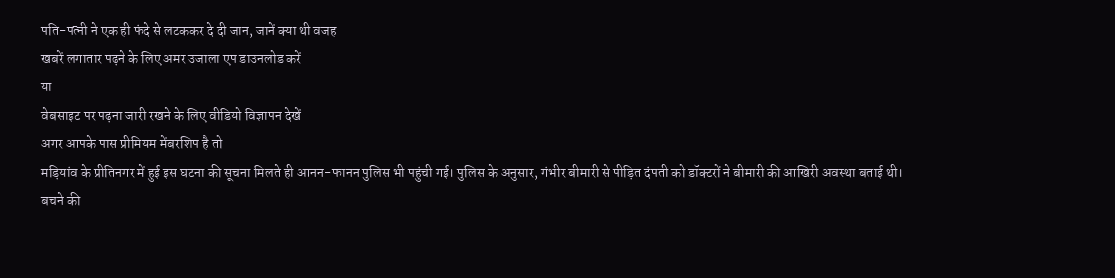पति-पत्नी ने एक ही फंदे से लटककर दे दी जान, जानें क्या थी वजह
खबरें लगातार पढ़ने के लिए अमर उजाला एप डाउनलोड करें
या
वेबसाइट पर पढ़ना जारी रखने के लिए वीडियो विज्ञापन देखें
अगर आपके पास प्रीमियम मेंबरशिप है तो
मड़ियांव के प्रीतिनगर में हुई इस घटना की सूचना मिलते ही आनन-फानन पुलिस भी पहुंची गई। पुलिस के अनुसार, गंभीर बीमारी से पीड़ित दंपती को डॉक्टरों ने बीमारी की आखिरी अवस्था बताई थी।
बचने की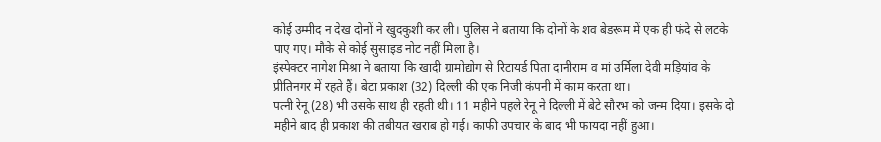कोई उम्मीद न देख दोनों ने खुदकुशी कर ली। पुलिस ने बताया कि दोनों के शव बेडरूम में एक ही फंदे से लटके पाए गए। मौके से कोई सुसाइड नोट नहीं मिला है।
इंस्पेक्टर नागेश मिश्रा ने बताया कि खादी ग्रामोद्योग से रिटायर्ड पिता दानीराम व मां उर्मिला देवी मड़ियांव के प्रीतिनगर में रहते हैं। बेटा प्रकाश (32) दिल्ली की एक निजी कंपनी में काम करता था।
पत्नी रेनू (28) भी उसके साथ ही रहती थी। 11 महीने पहले रेनू ने दिल्ली में बेटे सौरभ को जन्म दिया। इसके दो महीने बाद ही प्रकाश की तबीयत खराब हो गई। काफी उपचार के बाद भी फायदा नहीं हुआ।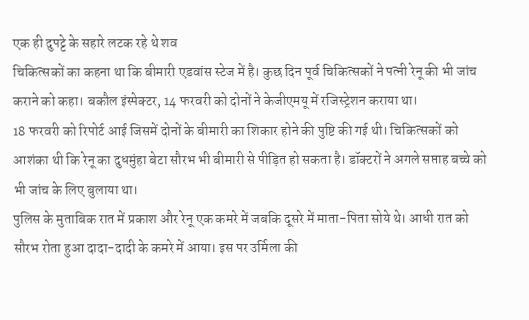एक ही दुपट्टे के सहारे लटक रहे थे शव
चिकित्सकों का कहना था कि बीमारी एडवांस स्टेज में है। कुछ दिन पूर्व चिकित्सकों ने पत्नी रेनू की भी जांच कराने को कहा। बकौल इंस्पेक्टर, 14 फरवरी को दोनों ने केजीएमयू में रजिस्ट्रेशन कराया था।
18 फरवरी को रिपोर्ट आई जिसमें दोनों के बीमारी का शिकार होने की पुष्टि की गई थी। चिकित्सकों को आशंका थी कि रेनू का दुधमुंहा बेटा सौरभ भी बीमारी से पीड़ित हो सकता है। डॉक्टरों ने अगले सप्ताह बच्चे को भी जांच के लिए बुलाया था।
पुलिस के मुताबिक रात में प्रकाश और रेनू एक कमरे में जबकि दूसरे में माता-पिता सोये थे। आधी रात को सौरभ रोता हुआ दादा-दादी के कमरे में आया। इस पर उर्मिला की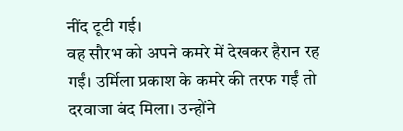नींद टूटी गई।
वह सौरभ को अपने कमरे में देखकर हैरान रह गईं। उर्मिला प्रकाश के कमरे की तरफ गईं तो दरवाजा बंद मिला। उन्होंने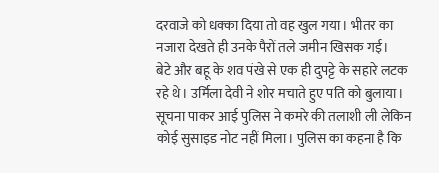दरवाजे को धक्का दिया तो वह खुल गया। भीतर का नजारा देखते ही उनके पैरों तले जमीन खिसक गई।
बेटे और बहू के शव पंखे से एक ही दुपट्टे के सहारे लटक रहे थे। उर्मिला देवी ने शोर मचाते हुए पति को बुलाया। सूचना पाकर आई पुलिस ने कमरे की तलाशी ली लेकिन कोई सुसाइड नोट नहीं मिला। पुलिस का कहना है कि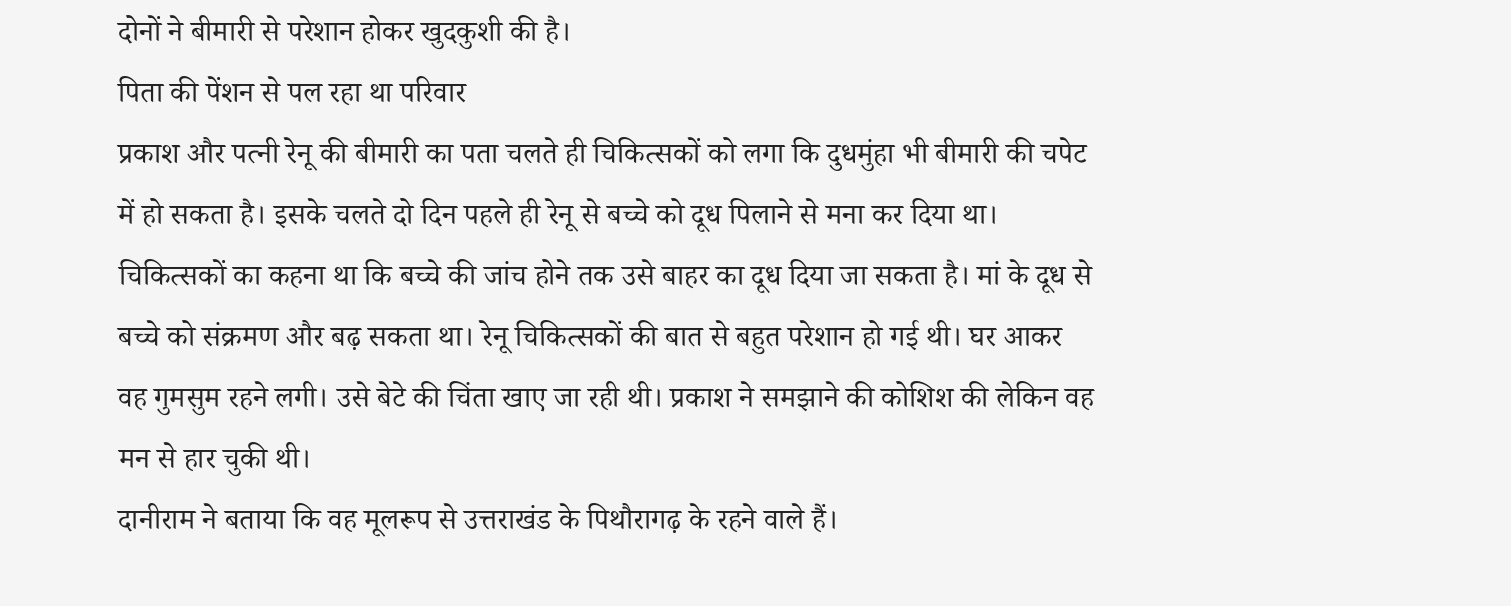दोनों ने बीमारी से परेशान होकर खुदकुशी की है।
पिता की पेंशन से पल रहा था परिवार
प्रकाश और पत्नी रेनू की बीमारी का पता चलते ही चिकित्सकों को लगा कि दुधमुंहा भी बीमारी की चपेट में हो सकता है। इसके चलते दो दिन पहले ही रेनू से बच्चे को दूध पिलाने से मना कर दिया था।
चिकित्सकों का कहना था कि बच्चे की जांच होने तक उसे बाहर का दूध दिया जा सकता है। मां के दूध से बच्चे को संक्रमण और बढ़ सकता था। रेनू चिकित्सकों की बात से बहुत परेशान हो गई थी। घर आकर वह गुमसुम रहने लगी। उसे बेटे की चिंता खाए जा रही थी। प्रकाश ने समझाने की कोशिश की लेकिन वह मन से हार चुकी थी।
दानीराम ने बताया कि वह मूलरूप से उत्तराखंड के पिथौरागढ़ के रहने वाले हैं।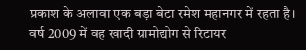प्रकाश के अलावा एक बड़ा बेटा रमेश महानगर में रहता है। वर्ष 2009 में वह खादी ग्रामोद्योग से रिटायर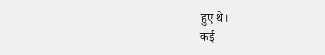हुए थे।
कई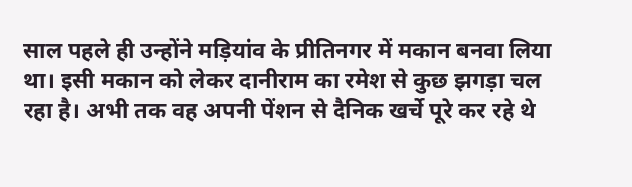साल पहले ही उन्होंने मड़ियांव के प्रीतिनगर में मकान बनवा लिया था। इसी मकान को लेकर दानीराम का रमेश से कुछ झगड़ा चल रहा है। अभी तक वह अपनी पेंशन से दैनिक खर्चे पूरे कर रहे थे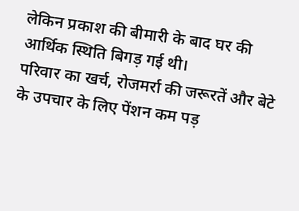लेकिन प्रकाश की बीमारी के बाद घर की आर्थिक स्थिति बिगड़ गई थी।
परिवार का खर्च, रोजमर्रा की जरूरतें और बेटे के उपचार के लिए पेंशन कम पड़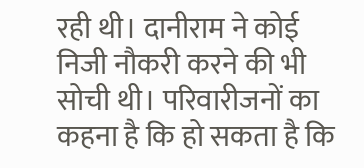रही थी। दानीराम ने कोई निजी नौकरी करने की भी सोची थी। परिवारीजनों का कहना है कि हो सकता है कि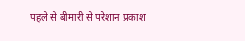पहले से बीमारी से परेशान प्रकाश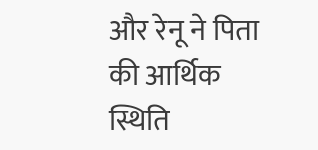और रेनू ने पिता की आर्थिक स्थिति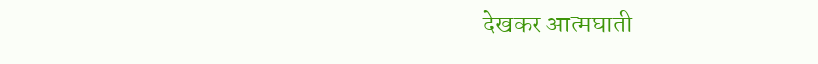देखकर आत्मघाती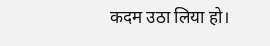कदम उठा लिया हो।